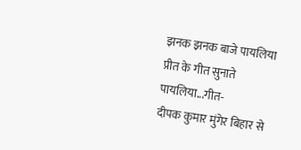झनक झनक बाजे पायलिया प्रीत के गीत सुनाते पायलिया...गीत-
दीपक कुमार मुंगेर बिहार से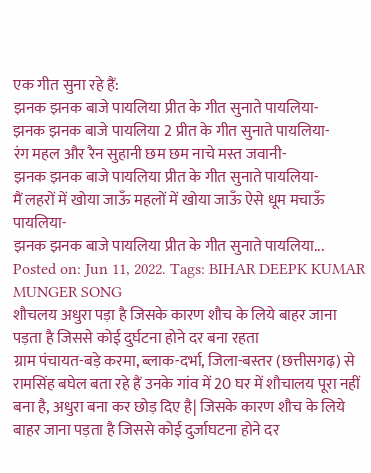एक गीत सुना रहे हैं:
झनक झनक बाजे पायलिया प्रीत के गीत सुनाते पायलिया-
झनक झनक बाजे पायलिया 2 प्रीत के गीत सुनाते पायलिया-
रंग महल और रैन सुहानी छम छम नाचे मस्त जवानी-
झनक झनक बाजे पायलिया प्रीत के गीत सुनाते पायलिया-
मैं लहरों में खोया जाऊँ महलों में खोया जाऊँ ऐसे धूम मचाऊँ पायलिया-
झनक झनक बाजे पायलिया प्रीत के गीत सुनाते पायलिया...
Posted on: Jun 11, 2022. Tags: BIHAR DEEPK KUMAR MUNGER SONG
शौचलय अधुरा पड़ा है जिसके कारण शौच के लिये बाहर जाना पड़ता है जिससे कोई दुर्घटना होने दर बना रहता
ग्राम पंचायत-बड़े करमा, ब्लाक-दर्भा, जिला-बस्तर (छत्तीसगढ़) से रामसिंह बघेल बता रहे हैं उनके गांव में 20 घर में शौचालय पूरा नहीं बना है, अधुरा बना कर छोड़ दिए है| जिसके कारण शौच के लिये बाहर जाना पड़ता है जिससे कोई दुर्जाघटना होने दर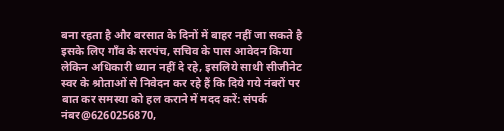बना रहता है और बरसात के दिनों में बाहर नहीं जा सकते है इसके लिए गाँव के सरपंच, सचिव के पास आवेदन किया लेकिन अधिकारी ध्यान नहीं दे रहे, इसलिये साथी सीजीनेट स्वर के श्रोताओं से निवेदन कर रहे हैं कि दिये गये नंबरों पर बात कर समस्या को हल कराने में मदद करें: संपर्क नंबर@6260256870,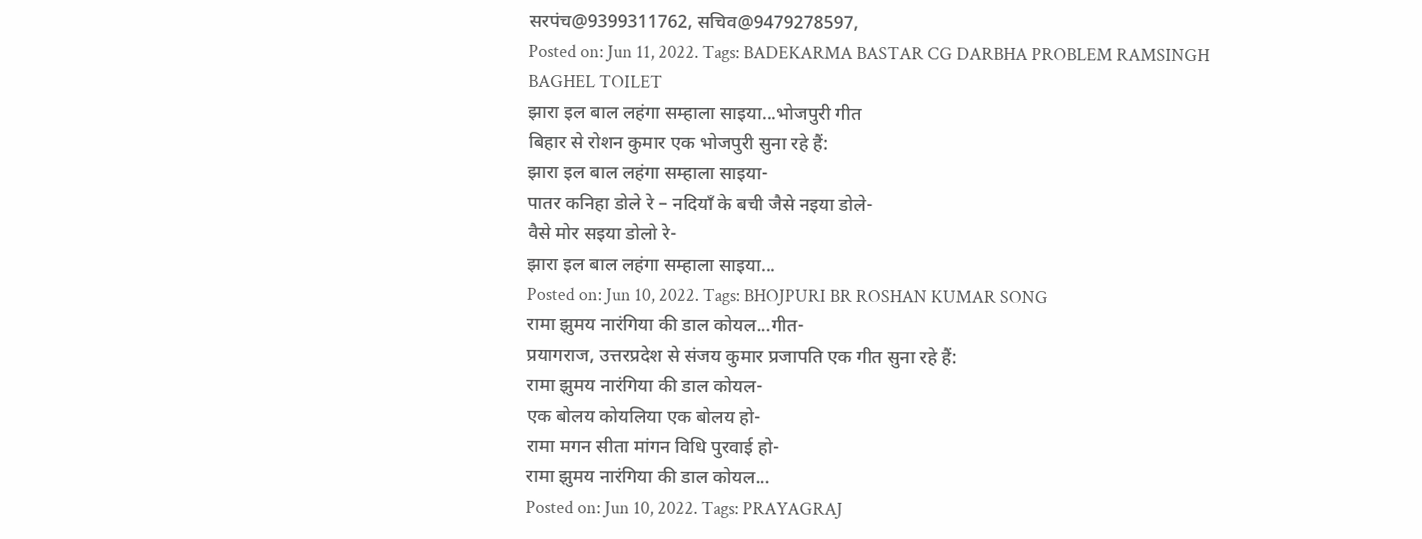सरपंच@9399311762, सचिव@9479278597,
Posted on: Jun 11, 2022. Tags: BADEKARMA BASTAR CG DARBHA PROBLEM RAMSINGH BAGHEL TOILET
झारा इल बाल लहंगा सम्हाला साइया...भोजपुरी गीत
बिहार से रोशन कुमार एक भोजपुरी सुना रहे हैं:
झारा इल बाल लहंगा सम्हाला साइया-
पातर कनिहा डोले रे – नदियाँ के बची जैसे नइया डोले-
वैसे मोर सइया डोलो रे-
झारा इल बाल लहंगा सम्हाला साइया...
Posted on: Jun 10, 2022. Tags: BHOJPURI BR ROSHAN KUMAR SONG
रामा झुमय नारंगिया की डाल कोयल...गीत-
प्रयागराज, उत्तरप्रदेश से संजय कुमार प्रजापति एक गीत सुना रहे हैं:
रामा झुमय नारंगिया की डाल कोयल-
एक बोलय कोयलिया एक बोलय हो-
रामा मगन सीता मांगन विधि पुरवाई हो-
रामा झुमय नारंगिया की डाल कोयल...
Posted on: Jun 10, 2022. Tags: PRAYAGRAJ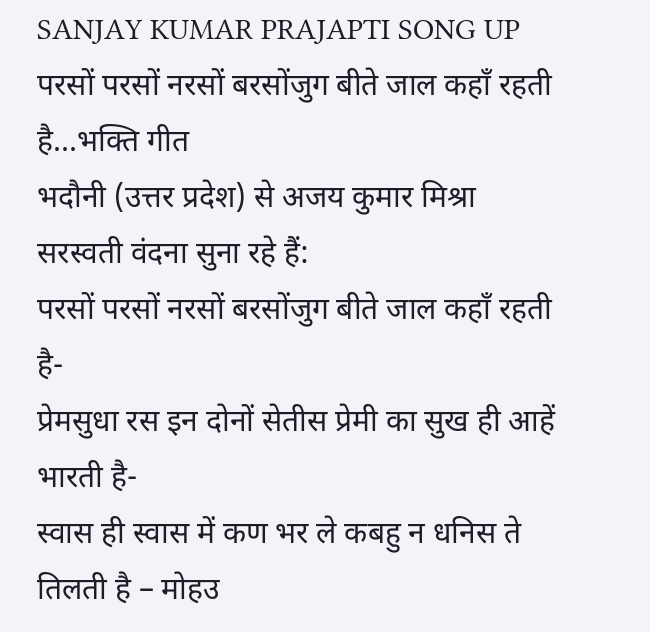SANJAY KUMAR PRAJAPTI SONG UP
परसों परसों नरसों बरसोंजुग बीते जाल कहाँ रहती है...भक्ति गीत
भदौनी (उत्तर प्रदेश) से अजय कुमार मिश्रा सरस्वती वंदना सुना रहे हैं:
परसों परसों नरसों बरसोंजुग बीते जाल कहाँ रहती है-
प्रेमसुधा रस इन दोनों सेतीस प्रेमी का सुख ही आहें भारती है-
स्वास ही स्वास में कण भर ले कबहु न धनिस ते तिलती है – मोहउ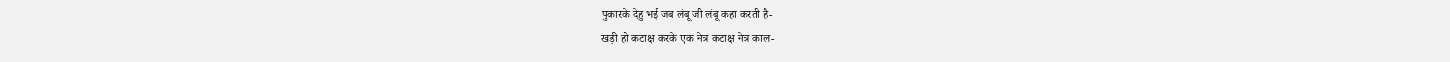पुकारके देहु भई जब लंबू जी लंबू कहा करती है-
खड़ी हो कटाक्ष करके एक नेत्र कटाक्ष नेत्र काल-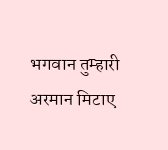भगवान तुम्हारी अरमान मिटाए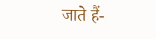जाते हैं-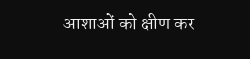आशाओं को क्षीण कर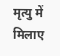मृत्यु में मिलाए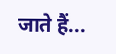जाते हैं...